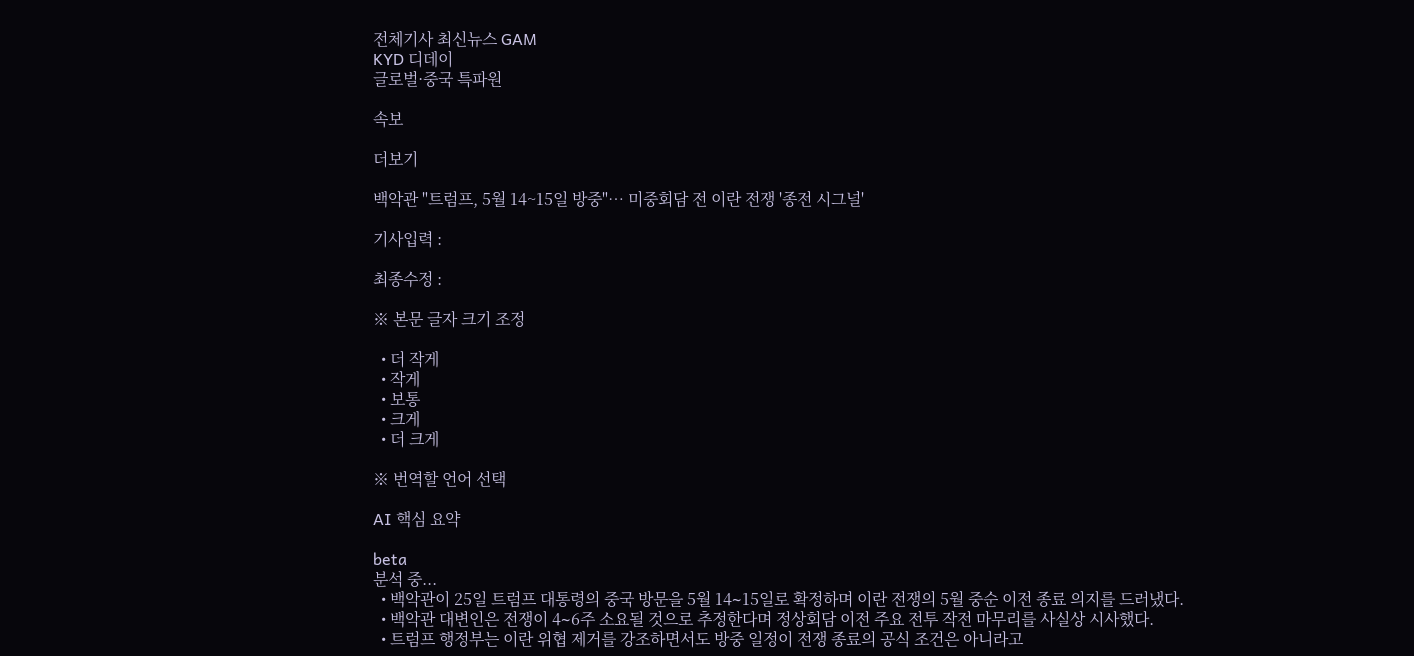전체기사 최신뉴스 GAM
KYD 디데이
글로벌·중국 특파원

속보

더보기

백악관 "트럼프, 5월 14~15일 방중"… 미중회담 전 이란 전쟁 '종전 시그널'

기사입력 :

최종수정 :

※ 본문 글자 크기 조정

  • 더 작게
  • 작게
  • 보통
  • 크게
  • 더 크게

※ 번역할 언어 선택

AI 핵심 요약

beta
분석 중...
  • 백악관이 25일 트럼프 대통령의 중국 방문을 5월 14∼15일로 확정하며 이란 전쟁의 5월 중순 이전 종료 의지를 드러냈다.
  • 백악관 대변인은 전쟁이 4∼6주 소요될 것으로 추정한다며 정상회담 이전 주요 전투 작전 마무리를 사실상 시사했다.
  • 트럼프 행정부는 이란 위협 제거를 강조하면서도 방중 일정이 전쟁 종료의 공식 조건은 아니라고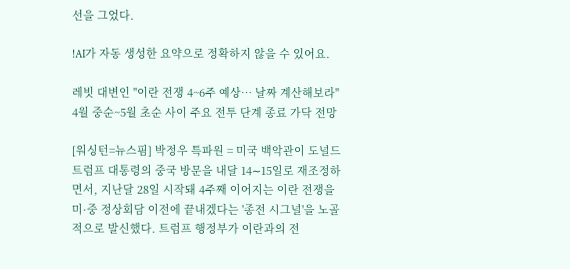선을 그었다.

!AI가 자동 생성한 요약으로 정확하지 않을 수 있어요.

레빗 대변인 "이란 전쟁 4~6주 예상… 날짜 계산해보라"
4월 중순~5월 초순 사이 주요 전투 단계 종료 가닥 전망

[워싱턴=뉴스핌] 박정우 특파원 = 미국 백악관이 도널드 트럼프 대통령의 중국 방문을 내달 14∼15일로 재조정하면서, 지난달 28일 시작돼 4주째 이어지는 이란 전쟁을 미·중 정상회담 이전에 끝내겠다는 '종전 시그널'을 노골적으로 발신했다. 트럼프 행정부가 이란과의 전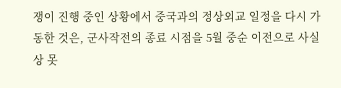쟁이 진행 중인 상황에서 중국과의 정상외교 일정을 다시 가동한 것은, 군사작전의 종료 시점을 5월 중순 이전으로 사실상 못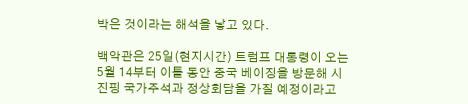박은 것이라는 해석을 낳고 있다.

백악관은 25일(현지시간) 트럼프 대통령이 오는 5월 14부터 이틀 동안 중국 베이징을 방문해 시진핑 국가주석과 정상회담을 가질 예정이라고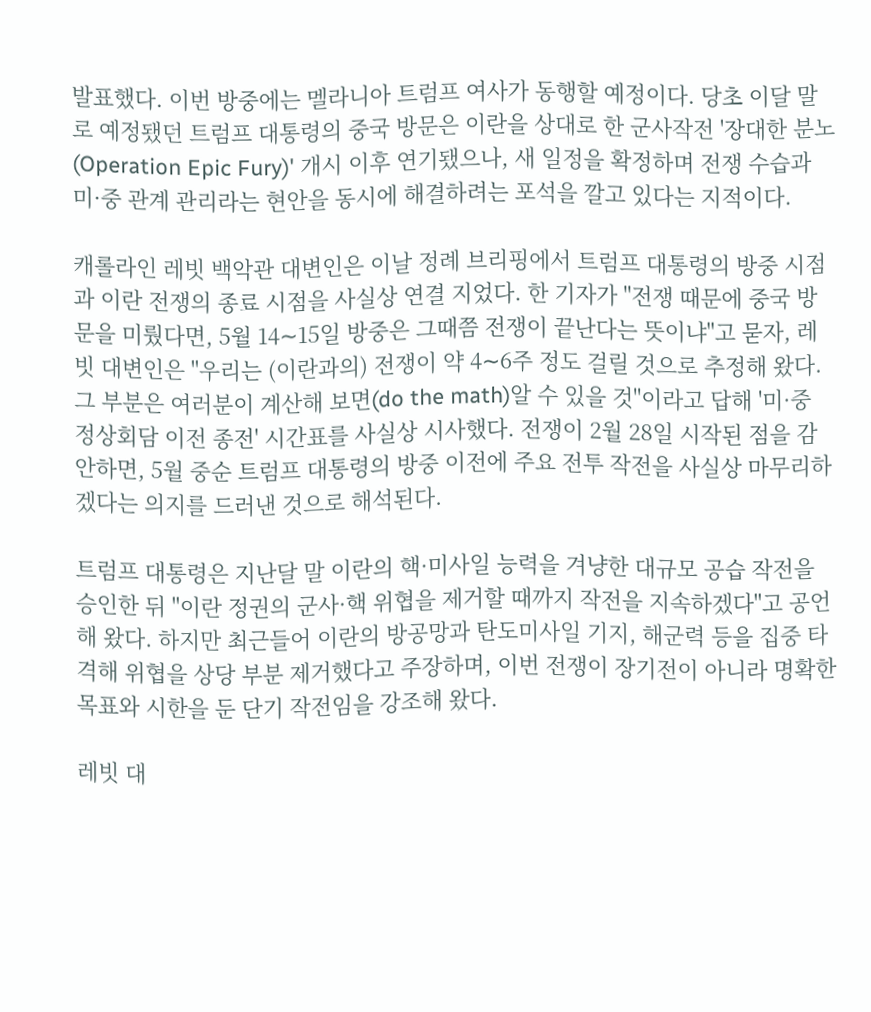발표했다. 이번 방중에는 멜라니아 트럼프 여사가 동행할 예정이다. 당초 이달 말로 예정됐던 트럼프 대통령의 중국 방문은 이란을 상대로 한 군사작전 '장대한 분노(Operation Epic Fury)' 개시 이후 연기됐으나, 새 일정을 확정하며 전쟁 수습과 미·중 관계 관리라는 현안을 동시에 해결하려는 포석을 깔고 있다는 지적이다.

캐롤라인 레빗 백악관 대변인은 이날 정례 브리핑에서 트럼프 대통령의 방중 시점과 이란 전쟁의 종료 시점을 사실상 연결 지었다. 한 기자가 "전쟁 때문에 중국 방문을 미뤘다면, 5월 14∼15일 방중은 그때쯤 전쟁이 끝난다는 뜻이냐"고 묻자, 레빗 대변인은 "우리는 (이란과의) 전쟁이 약 4∼6주 정도 걸릴 것으로 추정해 왔다. 그 부분은 여러분이 계산해 보면(do the math)알 수 있을 것"이라고 답해 '미·중 정상회담 이전 종전' 시간표를 사실상 시사했다. 전쟁이 2월 28일 시작된 점을 감안하면, 5월 중순 트럼프 대통령의 방중 이전에 주요 전투 작전을 사실상 마무리하겠다는 의지를 드러낸 것으로 해석된다.

트럼프 대통령은 지난달 말 이란의 핵·미사일 능력을 겨냥한 대규모 공습 작전을 승인한 뒤 "이란 정권의 군사·핵 위협을 제거할 때까지 작전을 지속하겠다"고 공언해 왔다. 하지만 최근들어 이란의 방공망과 탄도미사일 기지, 해군력 등을 집중 타격해 위협을 상당 부분 제거했다고 주장하며, 이번 전쟁이 장기전이 아니라 명확한 목표와 시한을 둔 단기 작전임을 강조해 왔다.

레빗 대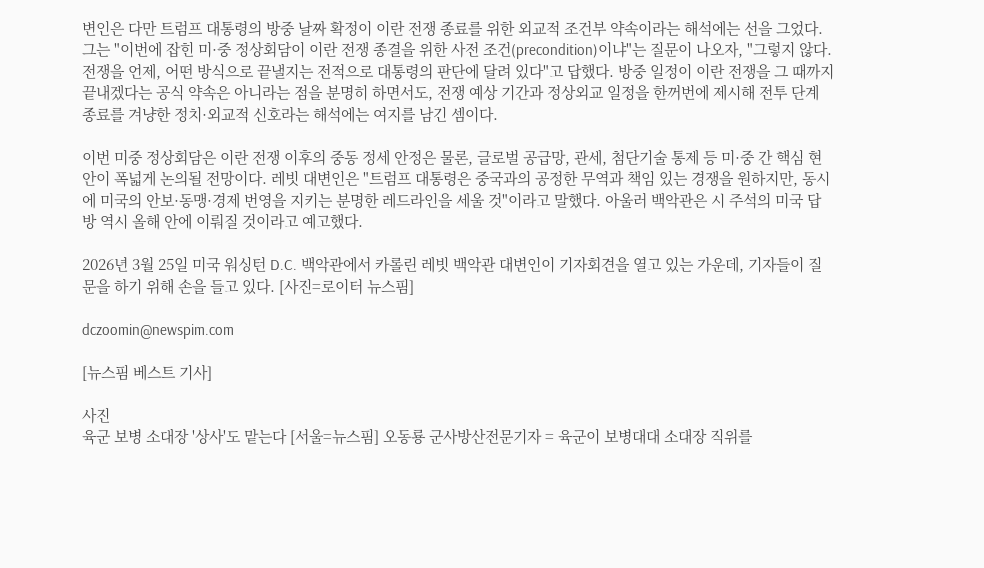변인은 다만 트럼프 대통령의 방중 날짜 확정이 이란 전쟁 종료를 위한 외교적 조건부 약속이라는 해석에는 선을 그었다. 그는 "이번에 잡힌 미·중 정상회담이 이란 전쟁 종결을 위한 사전 조건(precondition)이냐"는 질문이 나오자, "그렇지 않다. 전쟁을 언제, 어떤 방식으로 끝낼지는 전적으로 대통령의 판단에 달려 있다"고 답했다. 방중 일정이 이란 전쟁을 그 때까지 끝내겠다는 공식 약속은 아니라는 점을 분명히 하면서도, 전쟁 예상 기간과 정상외교 일정을 한꺼번에 제시해 전투 단계 종료를 겨냥한 정치·외교적 신호라는 해석에는 여지를 남긴 셈이다.

이번 미중 정상회담은 이란 전쟁 이후의 중동 정세 안정은 물론, 글로벌 공급망, 관세, 첨단기술 통제 등 미·중 간 핵심 현안이 폭넓게 논의될 전망이다. 레빗 대변인은 "트럼프 대통령은 중국과의 공정한 무역과 책임 있는 경쟁을 원하지만, 동시에 미국의 안보·동맹·경제 번영을 지키는 분명한 레드라인을 세울 것"이라고 말했다. 아울러 백악관은 시 주석의 미국 답방 역시 올해 안에 이뤄질 것이라고 예고했다.

2026년 3월 25일 미국 워싱턴 D.C. 백악관에서 카롤린 레빗 백악관 대변인이 기자회견을 열고 있는 가운데, 기자들이 질문을 하기 위해 손을 들고 있다. [사진=로이터 뉴스핌]

dczoomin@newspim.com

[뉴스핌 베스트 기사]

사진
육군 보병 소대장 '상사'도 맡는다 [서울=뉴스핌] 오동룡 군사방산전문기자 = 육군이 보병대대 소대장 직위를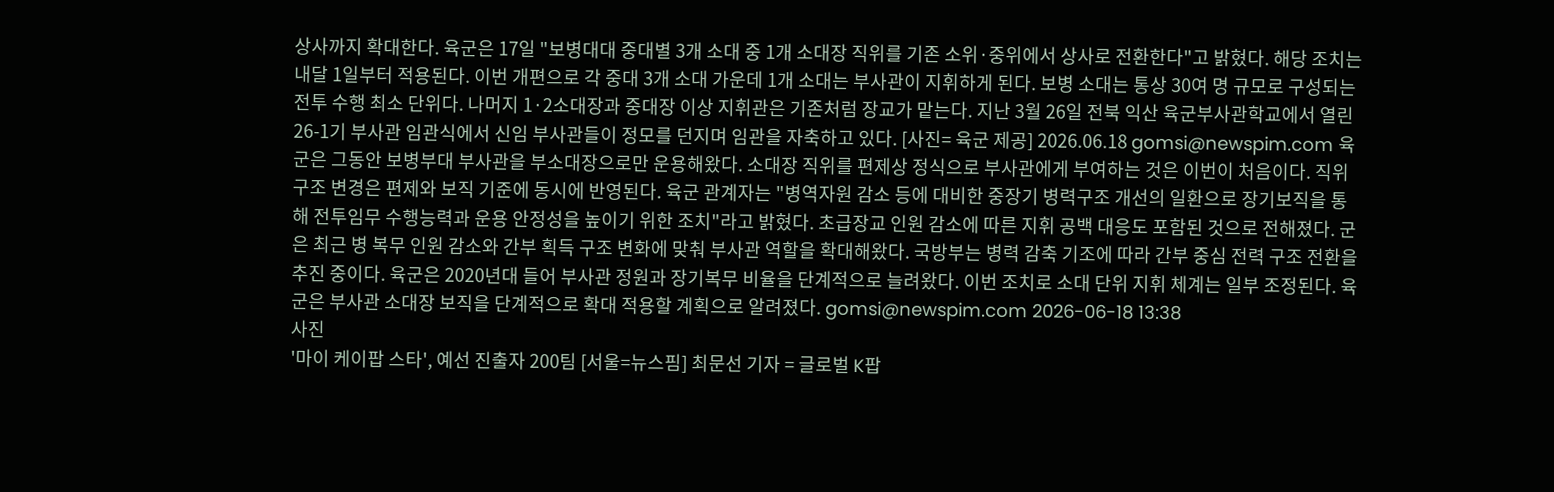상사까지 확대한다. 육군은 17일 "보병대대 중대별 3개 소대 중 1개 소대장 직위를 기존 소위·중위에서 상사로 전환한다"고 밝혔다. 해당 조치는 내달 1일부터 적용된다. 이번 개편으로 각 중대 3개 소대 가운데 1개 소대는 부사관이 지휘하게 된다. 보병 소대는 통상 30여 명 규모로 구성되는 전투 수행 최소 단위다. 나머지 1·2소대장과 중대장 이상 지휘관은 기존처럼 장교가 맡는다. 지난 3월 26일 전북 익산 육군부사관학교에서 열린 26-1기 부사관 임관식에서 신임 부사관들이 정모를 던지며 임관을 자축하고 있다. [사진= 육군 제공] 2026.06.18 gomsi@newspim.com 육군은 그동안 보병부대 부사관을 부소대장으로만 운용해왔다. 소대장 직위를 편제상 정식으로 부사관에게 부여하는 것은 이번이 처음이다. 직위 구조 변경은 편제와 보직 기준에 동시에 반영된다. 육군 관계자는 "병역자원 감소 등에 대비한 중장기 병력구조 개선의 일환으로 장기보직을 통해 전투임무 수행능력과 운용 안정성을 높이기 위한 조치"라고 밝혔다. 초급장교 인원 감소에 따른 지휘 공백 대응도 포함된 것으로 전해졌다. 군은 최근 병 복무 인원 감소와 간부 획득 구조 변화에 맞춰 부사관 역할을 확대해왔다. 국방부는 병력 감축 기조에 따라 간부 중심 전력 구조 전환을 추진 중이다. 육군은 2020년대 들어 부사관 정원과 장기복무 비율을 단계적으로 늘려왔다. 이번 조치로 소대 단위 지휘 체계는 일부 조정된다. 육군은 부사관 소대장 보직을 단계적으로 확대 적용할 계획으로 알려졌다. gomsi@newspim.com 2026-06-18 13:38
사진
'마이 케이팝 스타', 예선 진출자 200팀 [서울=뉴스핌] 최문선 기자 = 글로벌 K팝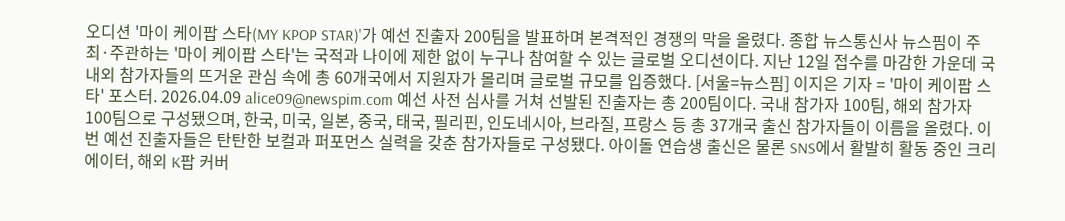오디션 '마이 케이팝 스타(MY KPOP STAR)'가 예선 진출자 200팀을 발표하며 본격적인 경쟁의 막을 올렸다. 종합 뉴스통신사 뉴스핌이 주최·주관하는 '마이 케이팝 스타'는 국적과 나이에 제한 없이 누구나 참여할 수 있는 글로벌 오디션이다. 지난 12일 접수를 마감한 가운데 국내외 참가자들의 뜨거운 관심 속에 총 60개국에서 지원자가 몰리며 글로벌 규모를 입증했다. [서울=뉴스핌] 이지은 기자 = '마이 케이팝 스타' 포스터. 2026.04.09 alice09@newspim.com 예선 사전 심사를 거쳐 선발된 진출자는 총 200팀이다. 국내 참가자 100팀, 해외 참가자 100팀으로 구성됐으며, 한국, 미국, 일본, 중국, 태국, 필리핀, 인도네시아, 브라질, 프랑스 등 총 37개국 출신 참가자들이 이름을 올렸다. 이번 예선 진출자들은 탄탄한 보컬과 퍼포먼스 실력을 갖춘 참가자들로 구성됐다. 아이돌 연습생 출신은 물론 SNS에서 활발히 활동 중인 크리에이터, 해외 K팝 커버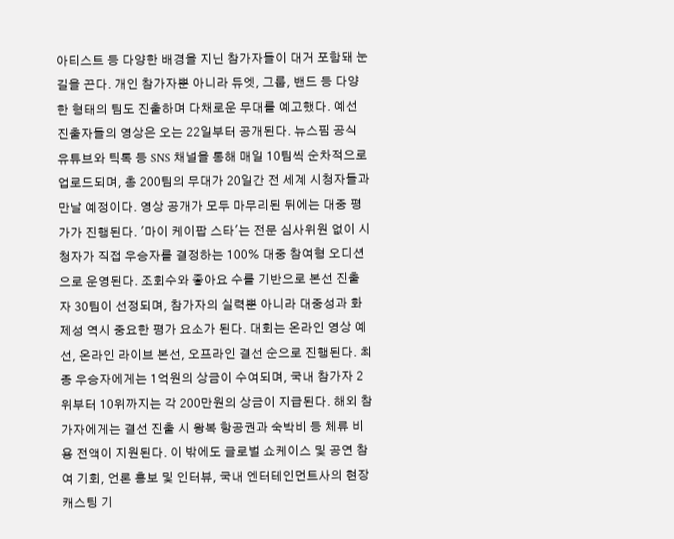아티스트 등 다양한 배경을 지닌 참가자들이 대거 포함돼 눈길을 끈다. 개인 참가자뿐 아니라 듀엣, 그룹, 밴드 등 다양한 형태의 팀도 진출하며 다채로운 무대를 예고했다. 예선 진출자들의 영상은 오는 22일부터 공개된다. 뉴스핌 공식 유튜브와 틱톡 등 SNS 채널을 통해 매일 10팀씩 순차적으로 업로드되며, 총 200팀의 무대가 20일간 전 세계 시청자들과 만날 예정이다. 영상 공개가 모두 마무리된 뒤에는 대중 평가가 진행된다. '마이 케이팝 스타'는 전문 심사위원 없이 시청자가 직접 우승자를 결정하는 100% 대중 참여형 오디션으로 운영된다. 조회수와 좋아요 수를 기반으로 본선 진출자 30팀이 선정되며, 참가자의 실력뿐 아니라 대중성과 화제성 역시 중요한 평가 요소가 된다. 대회는 온라인 영상 예선, 온라인 라이브 본선, 오프라인 결선 순으로 진행된다. 최종 우승자에게는 1억원의 상금이 수여되며, 국내 참가자 2위부터 10위까지는 각 200만원의 상금이 지급된다. 해외 참가자에게는 결선 진출 시 왕복 항공권과 숙박비 등 체류 비용 전액이 지원된다. 이 밖에도 글로벌 쇼케이스 및 공연 참여 기회, 언론 홍보 및 인터뷰, 국내 엔터테인먼트사의 현장 캐스팅 기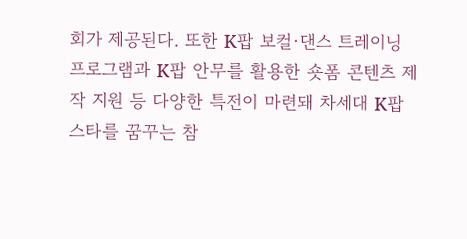회가 제공된다. 또한 K팝 보컬·댄스 트레이닝 프로그램과 K팝 안무를 활용한 숏폼 콘텐츠 제작 지원 등 다양한 특전이 마련돼 차세대 K팝 스타를 꿈꾸는 참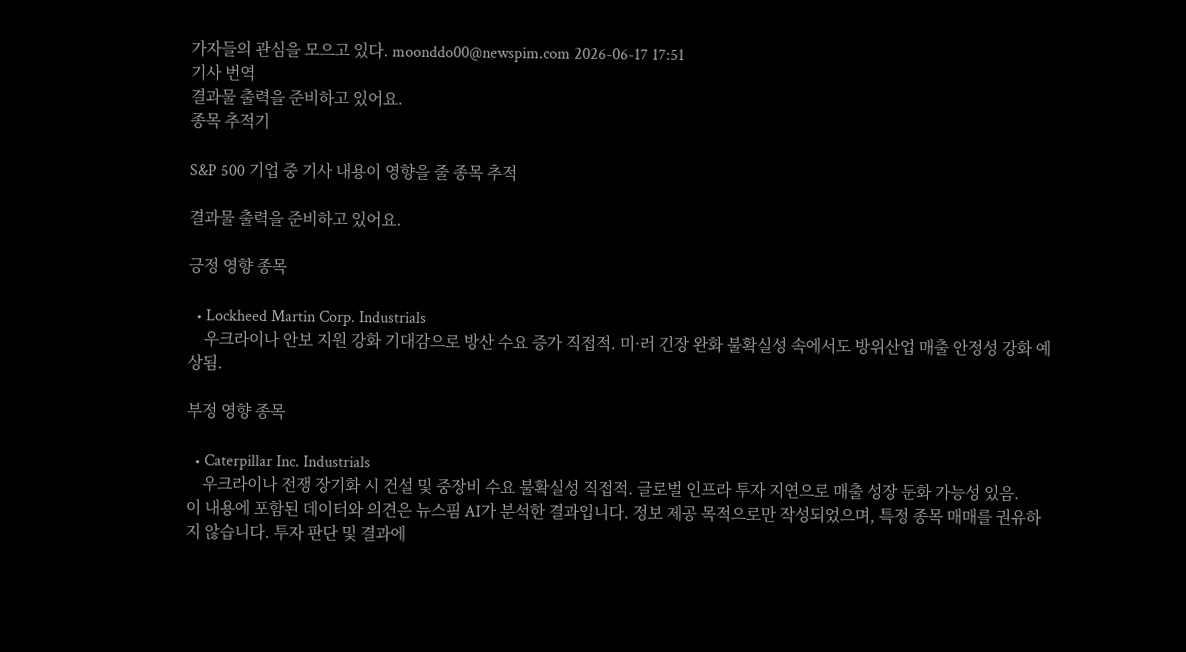가자들의 관심을 모으고 있다. moonddo00@newspim.com 2026-06-17 17:51
기사 번역
결과물 출력을 준비하고 있어요.
종목 추적기

S&P 500 기업 중 기사 내용이 영향을 줄 종목 추적

결과물 출력을 준비하고 있어요.

긍정 영향 종목

  • Lockheed Martin Corp. Industrials
    우크라이나 안보 지원 강화 기대감으로 방산 수요 증가 직접적. 미·러 긴장 완화 불확실성 속에서도 방위산업 매출 안정성 강화 예상됨.

부정 영향 종목

  • Caterpillar Inc. Industrials
    우크라이나 전쟁 장기화 시 건설 및 중장비 수요 불확실성 직접적. 글로벌 인프라 투자 지연으로 매출 성장 둔화 가능성 있음.
이 내용에 포함된 데이터와 의견은 뉴스핌 AI가 분석한 결과입니다. 정보 제공 목적으로만 작성되었으며, 특정 종목 매매를 권유하지 않습니다. 투자 판단 및 결과에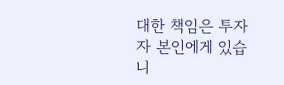대한 책임은 투자자 본인에게 있습니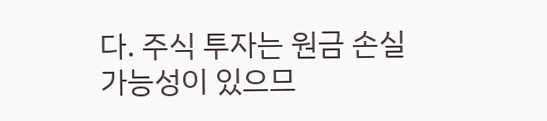다. 주식 투자는 원금 손실 가능성이 있으므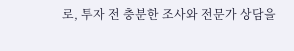로, 투자 전 충분한 조사와 전문가 상담을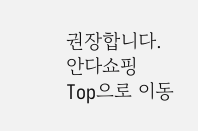권장합니다.
안다쇼핑
Top으로 이동